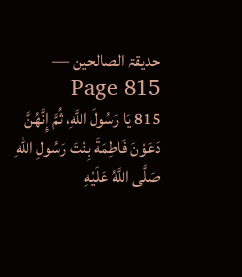حدیقۃ الصالحین — Page 815
815 يَا رَسُولَ اللَّهِ، ثُمَّ إِنَّهُنَّ دَعَوْنَ فَاطِمَةَ بِنْتَ رَسُولِ اللهِ صَلَّى اللَّهُ عَلَيْهِ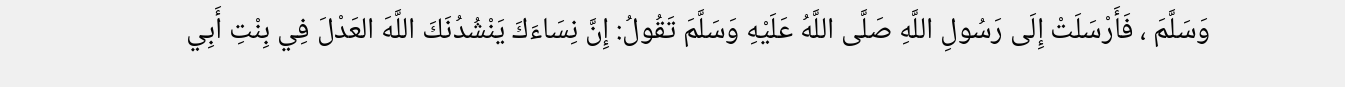وَسَلَّمَ ، فَأَرْسَلَتْ إِلَى رَسُولِ اللَّهِ صَلَّى اللَّهُ عَلَيْهِ وَسَلَّمَ تَقُولُ: إِنَّ نِسَاءَكَ يَنْشُدُنَكَ اللَّهَ العَدْلَ فِي بِنْتِ أَبِي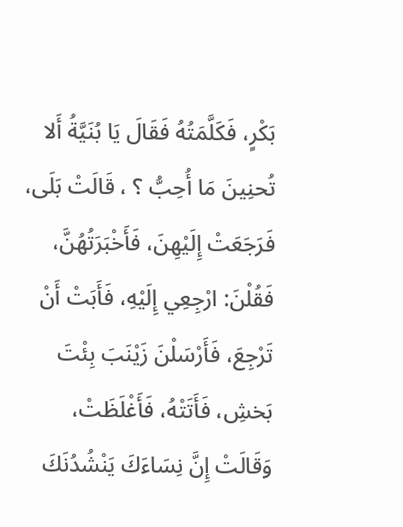بَكْرٍ، فَكَلَّمَتُهُ فَقَالَ يَا بُنَيَّةُ أَلا تُحنِينَ مَا أُحِبُّ ؟ ، قَالَتْ بَلَى، فَرَجَعَتْ إِلَيْهِنَ، فَأَخْبَرَتُهُنَّ، فَقُلْنَ: ارْجِعِي إِلَيْهِ، فَأَبَتْ أَنْ تَرْجِعَ، فَأَرْسَلْنَ زَيْنَبَ بِئْتَ بَخشِ، فَأَتَتْهُ، فَأَغْلَظَتْ، وَقَالَتْ إِنَّ نِسَاءَكَ يَنْشُدُنَكَ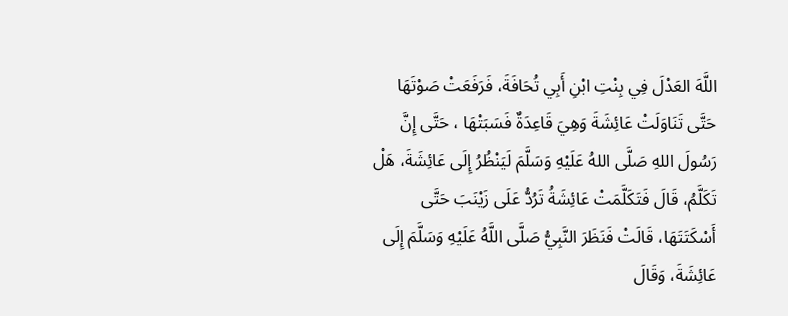اللَّهَ العَدْلَ فِي بِنْتِ ابْنِ أَبِي تُحَافَةَ، فَرَفَعَتْ صَوْتَهَا حَتَّى تَنَاوَلَتْ عَائِشَةَ وَهِيَ قَاعِدَةٌ فَسَبَتْهَا ، حَتَّى إِنَّ رَسُولَ اللهِ صَلَّى اللهُ عَلَيْهِ وَسَلَّمَ لَيَنْظُرُ إِلَى عَائِشَةَ، هَلْ تَكَلَّمُ، قَالَ فَتَكَلَّمَتْ عَائِشَةُ تَرُدُّ عَلَى زَيْنَبَ حَتَّى أَسْكَتَتَهَا، قَالَتْ فَنَظَرَ النَّبِيُّ صَلَّى اللَّهُ عَلَيْهِ وَسَلَّمَ إِلَى عَائِشَةَ، وَقَالَ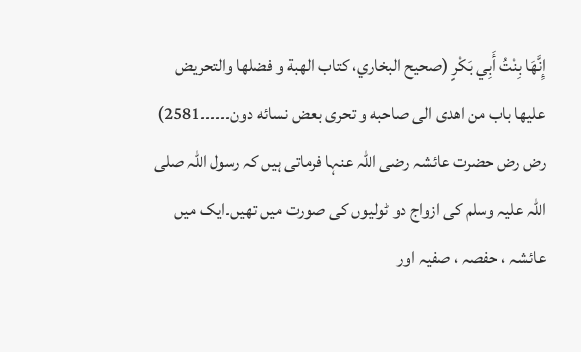إِنَّهَا بِنْتُ أَبِي بَكْرٍ (صحیح البخاري، كتاب الهبة و فضلها والتحريض عليها باب من اهدى الى صاحبه و تحری بعض نسائه دون۔۔۔۔۔۔2581) رض رض حضرت عائشہ رضی اللہ عنہا فرماتی ہیں کہ رسول اللہ صلی اللہ علیہ وسلم کی ازواج دو ٹولیوں کی صورت میں تھیں۔ایک میں عائشہ ، حفصہ ، صفیہ اور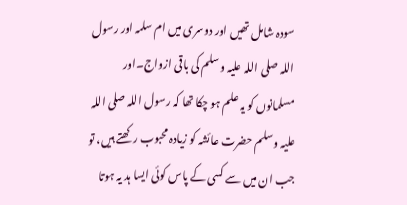سودہ شامل تھیں اور دوسری میں ام سلمہ اور رسول اللہ صلی اللہ علیہ وسلم کی باقی ازواج۔اور مسلمانوں کو یہ علم ہو چکا تھا کہ رسول اللہ صلی اللہ علیہ وسلم حضرت عائشہ کو زیادہ محبوب رکھتے ہیں، تو جب ان میں سے کسی کے پاس کوئی ایسا ہد یہ ہوتا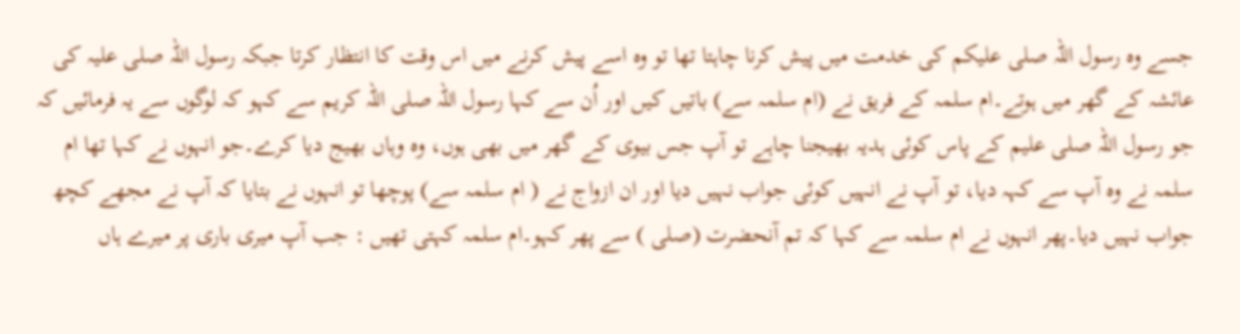جسے وہ رسول اللہ صلی علیکم کی خدمت میں پیش کرنا چاہتا تھا تو وہ اسے پیش کرنے میں اس وقت کا انتظار کرتا جبکہ رسول اللہ صلی علیہ کی عائشہ کے گھر میں ہوتے۔ام سلمہ کے فریق نے (ام سلمہ سے) باتیں کیں اور اُن سے کہا رسول اللہ صلی اللہ کریم سے کہو کہ لوگوں سے یہ فرمائیں کہ جو رسول اللہ صلی علیم کے پاس کوئی ہدیہ بھیجنا چاہے تو آپ جس بیوی کے گھر میں بھی ہوں، وہ وہاں بھیج دیا کرے۔جو انہوں نے کہا تھا ام سلمہ نے وہ آپ سے کہہ دیا، تو آپ نے انہیں کوئی جواب نہیں دیا اور ان ازواج نے ( ام سلمہ سے) پوچھا تو انہوں نے بتایا کہ آپ نے مجھے کچھ جواب نہیں دیا۔پھر انہوں نے ام سلمہ سے کہا کہ تم آنحضرت (صلی ) سے پھر کہو۔ام سلمہ کہتی تھیں : جب آپ میری باری پر میرے ہاں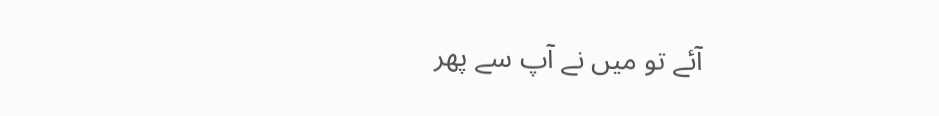آئے تو میں نے آپ سے پھر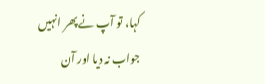کہا، تو آپ نے پھر انہیں جواب نہ دیا اور آن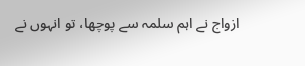ازواج نے اہم سلمہ سے پوچھا، تو انہوں نے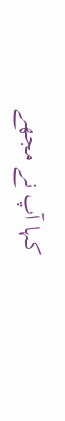کہا آپ نے مجھے